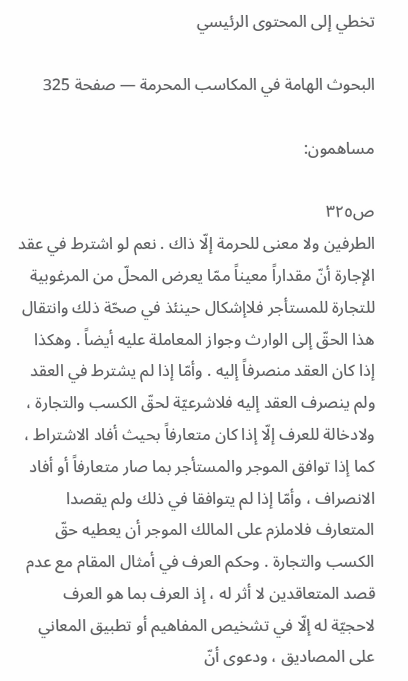تخطي إلى المحتوى الرئيسي

البحوث الهامة في المكاسب المحرمة — صفحة 325

مساهمون:

ص٣٢٥
الطرفين ولا معنى للحرمة إلّا ذاك . نعم لو اشترط في عقد الإجارة أنّ مقداراً معيناً ممّا يعرض المحلّ من المرغوبية للتجارة للمستأجر فلاإشكال حينئذ في صحّة ذلك وانتقال هذا الحقّ إلى الوارث وجواز المعاملة عليه أيضاً . وهكذا إذا كان العقد منصرفاً إليه . وأمّا إذا لم يشترط في العقد ولم ينصرف العقد إليه فلاشرعيّة لحقّ الكسب والتجارة ، ولادخالة للعرف إلّا إذا كان متعارفاً بحيث أفاد الاشتراط ، كما إذا توافق الموجر والمستأجر بما صار متعارفاً أو أفاد الانصراف ، وأمّا إذا لم يتوافقا في ذلك ولم يقصدا المتعارف فلاملزم على المالك الموجر أن يعطيه حقّ الكسب والتجارة . وحكم العرف في أمثال المقام مع عدم قصد المتعاقدين لا أثر له ، إذ العرف بما هو العرف لاحجيّة له إلّا في تشخيص المفاهيم أو تطبيق المعاني على المصاديق ، ودعوى أنّ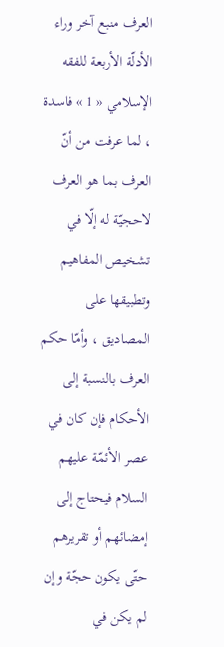العرف منبع آخر وراء الأدلّة الأربعة للفقه الإسلامي « 1 » فاسدة ، لما عرفت من أنّ العرف بما هو العرف لاحجيّة له إلّا في تشخيص المفاهيم وتطبيقها على المصاديق ، وأمّا حكم العرف بالنسبة إلى الأحكام فإن كان في عصر الأئمّة عليهم السلام فيحتاج إلى إمضائهم أو تقريرهم حتّى يكون حجّة وإن لم يكن في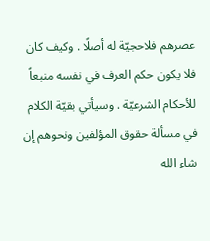عصرهم فلاحجيّة له أصلًا . وكيف كان فلا يكون حكم العرف في نفسه منبعاً للأحكام الشرعيّة . وسيأتي بقيّة الكلام في مسألة حقوق المؤلفين ونحوهم إن شاء الله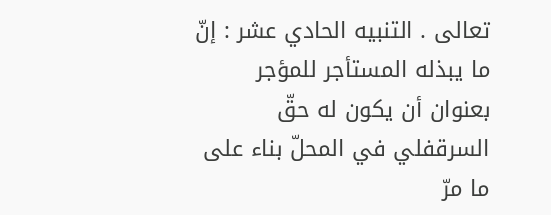تعالى . التنبيه الحادي عشر : إنّ ما يبذله المستأجر للمؤجر بعنوان أن يكون له حقّ السرقفلي في المحلّ بناء على ما مرّ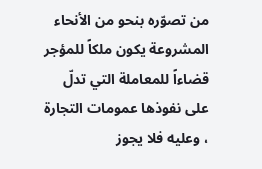من تصوّره بنحو من الأنحاء المشروعة يكون ملكاً للمؤجر قضاءاً للمعاملة التي تدلّ على نفوذها عمومات التجارة ، وعليه فلا يجوز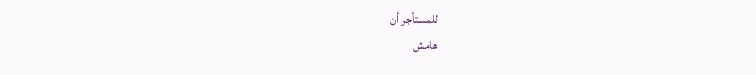للمستأجر أن
هامش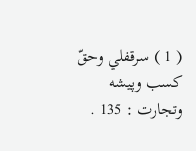( 1 ) سرقفلي وحقّ كسب وپيشه وتجارت : 135 .